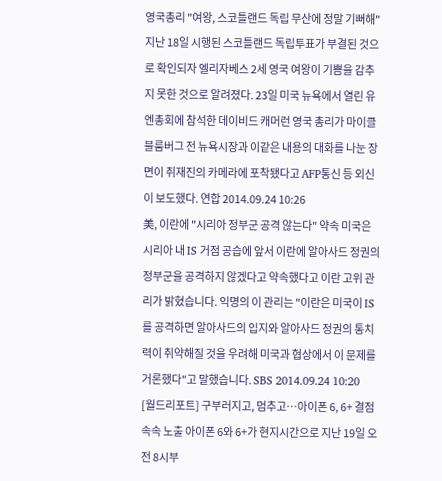영국총리 "여왕, 스코틀랜드 독립 무산에 정말 기뻐해" 지난 18일 시행된 스코틀랜드 독립투표가 부결된 것으로 확인되자 엘리자베스 2세 영국 여왕이 기쁨을 감추지 못한 것으로 알려졌다. 23일 미국 뉴욕에서 열린 유엔총회에 참석한 데이비드 캐머런 영국 총리가 마이클 블룸버그 전 뉴욕시장과 이같은 내용의 대화를 나눈 장면이 취재진의 카메라에 포착됐다고 AFP통신 등 외신이 보도했다. 연합 2014.09.24 10:26
美, 이란에 "시리아 정부군 공격 않는다" 약속 미국은 시리아 내 IS 거점 공습에 앞서 이란에 알아사드 정권의 정부군을 공격하지 않겠다고 약속했다고 이란 고위 관리가 밝혔습니다. 익명의 이 관리는 "이란은 미국이 IS를 공격하면 알아사드의 입지와 알아사드 정권의 통치력이 취약해질 것을 우려해 미국과 협상에서 이 문제를 거론했다"고 말했습니다. SBS 2014.09.24 10:20
[월드리포트] 구부러지고, 멈추고…아이폰 6, 6+ 결점 속속 노출 아이폰 6와 6+가 현지시간으로 지난 19일 오전 8시부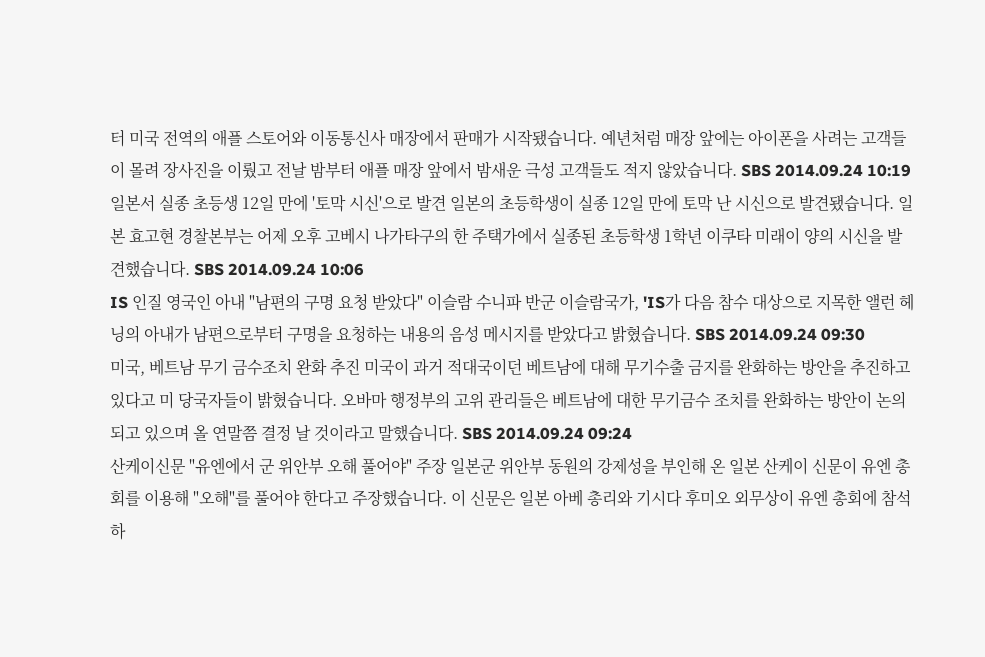터 미국 전역의 애플 스토어와 이동통신사 매장에서 판매가 시작됐습니다. 예년처럼 매장 앞에는 아이폰을 사려는 고객들이 몰려 장사진을 이뤘고 전날 밤부터 애플 매장 앞에서 밤새운 극성 고객들도 적지 않았습니다. SBS 2014.09.24 10:19
일본서 실종 초등생 12일 만에 '토막 시신'으로 발견 일본의 초등학생이 실종 12일 만에 토막 난 시신으로 발견됐습니다. 일본 효고현 경찰본부는 어제 오후 고베시 나가타구의 한 주택가에서 실종된 초등학생 1학년 이쿠타 미래이 양의 시신을 발견했습니다. SBS 2014.09.24 10:06
IS 인질 영국인 아내 "남편의 구명 요청 받았다" 이슬람 수니파 반군 이슬람국가, 'IS가 다음 참수 대상으로 지목한 앨런 헤닝의 아내가 남편으로부터 구명을 요청하는 내용의 음성 메시지를 받았다고 밝혔습니다. SBS 2014.09.24 09:30
미국, 베트남 무기 금수조치 완화 추진 미국이 과거 적대국이던 베트남에 대해 무기수출 금지를 완화하는 방안을 추진하고 있다고 미 당국자들이 밝혔습니다. 오바마 행정부의 고위 관리들은 베트남에 대한 무기금수 조치를 완화하는 방안이 논의되고 있으며 올 연말쯤 결정 날 것이라고 말했습니다. SBS 2014.09.24 09:24
산케이신문 "유엔에서 군 위안부 오해 풀어야" 주장 일본군 위안부 동원의 강제성을 부인해 온 일본 산케이 신문이 유엔 총회를 이용해 "오해"를 풀어야 한다고 주장했습니다. 이 신문은 일본 아베 총리와 기시다 후미오 외무상이 유엔 총회에 참석하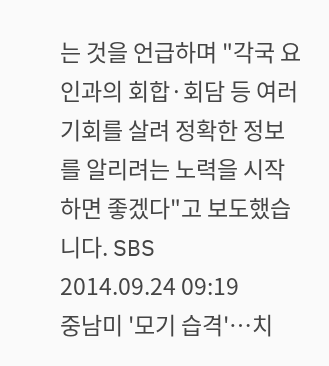는 것을 언급하며 "각국 요인과의 회합·회담 등 여러 기회를 살려 정확한 정보를 알리려는 노력을 시작하면 좋겠다"고 보도했습니다. SBS 2014.09.24 09:19
중남미 '모기 습격'…치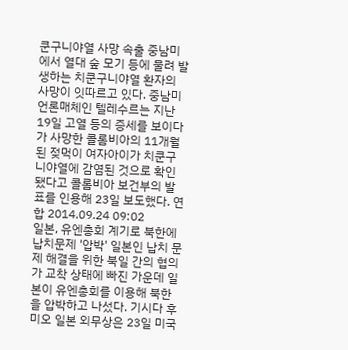쿤구니야열 사망 속출 중남미에서 열대 숲 모기 등에 물려 발생하는 치쿤구니야열 환자의 사망이 잇따르고 있다. 중남미 언론매체인 텔레수르는 지난 19일 고열 등의 증세를 보이다가 사망한 콜롬비아의 11개월 된 젖먹이 여자아이가 치쿤구니야열에 감염된 것으로 확인됐다고 콜롬비아 보건부의 발표를 인용해 23일 보도했다. 연합 2014.09.24 09:02
일본, 유엔총회 계기로 북한에 납치문제 '압박' 일본인 납치 문제 해결을 위한 북일 간의 협의가 교착 상태에 빠진 가운데 일본이 유엔총회를 이용해 북한을 압박하고 나섰다. 기시다 후미오 일본 외무상은 23일 미국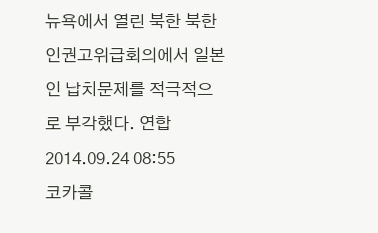뉴욕에서 열린 북한 북한인권고위급회의에서 일본인 납치문제를 적극적으로 부각했다. 연합 2014.09.24 08:55
코카콜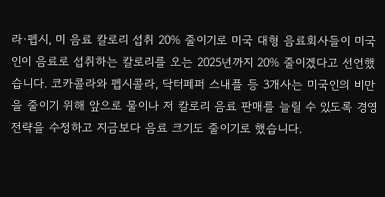라·펩시, 미 음료 칼로리 섭취 20% 줄이기로 미국 대형 음료회사들이 미국인이 음료로 섭취하는 칼로리를 오는 2025년까지 20% 줄이겠다고 선언했습니다. 코카콜라와 펩시콜라, 닥터페퍼 스내플 등 3개사는 미국인의 비만을 줄이기 위해 앞으로 물이나 저 칼로리 음료 판매를 늘릴 수 있도록 경영 전략을 수정하고 지금보다 음료 크기도 줄이기로 했습니다.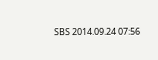SBS 2014.09.24 07:56